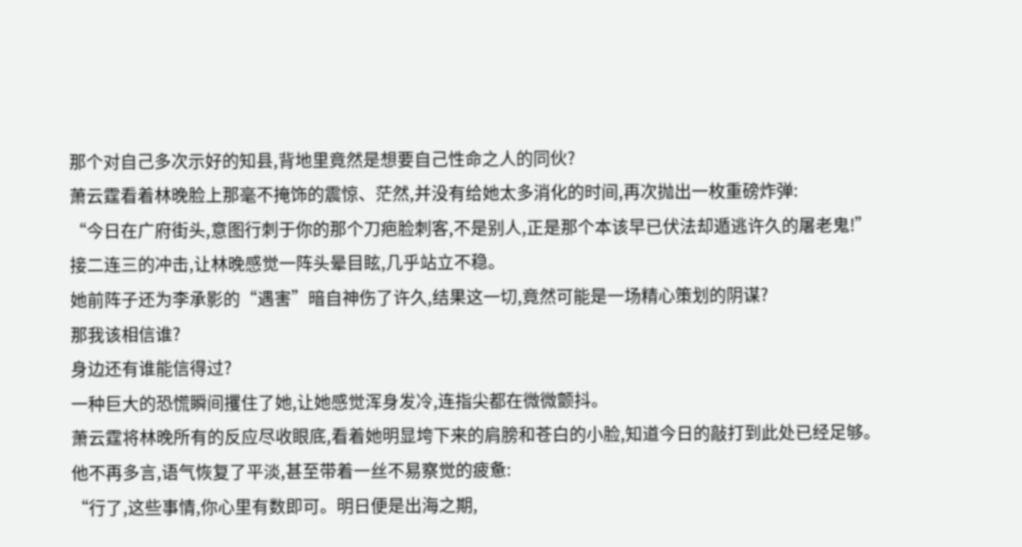那个对自己多次示好的知县,背地里竟然是想要自己性命之人的同伙?
萧云霆看着林晚脸上那毫不掩饰的震惊、茫然,并没有给她太多消化的时间,再次抛出一枚重磅炸弹:
“今日在广府街头,意图行刺于你的那个刀疤脸刺客,不是别人,正是那个本该早已伏法却遁逃许久的屠老鬼!”
接二连三的冲击,让林晚感觉一阵头晕目眩,几乎站立不稳。
她前阵子还为李承影的“遇害”暗自神伤了许久,结果这一切,竟然可能是一场精心策划的阴谋?
那我该相信谁?
身边还有谁能信得过?
一种巨大的恐慌瞬间攫住了她,让她感觉浑身发冷,连指尖都在微微颤抖。
萧云霆将林晚所有的反应尽收眼底,看着她明显垮下来的肩膀和苍白的小脸,知道今日的敲打到此处已经足够。
他不再多言,语气恢复了平淡,甚至带着一丝不易察觉的疲惫:
“行了,这些事情,你心里有数即可。明日便是出海之期,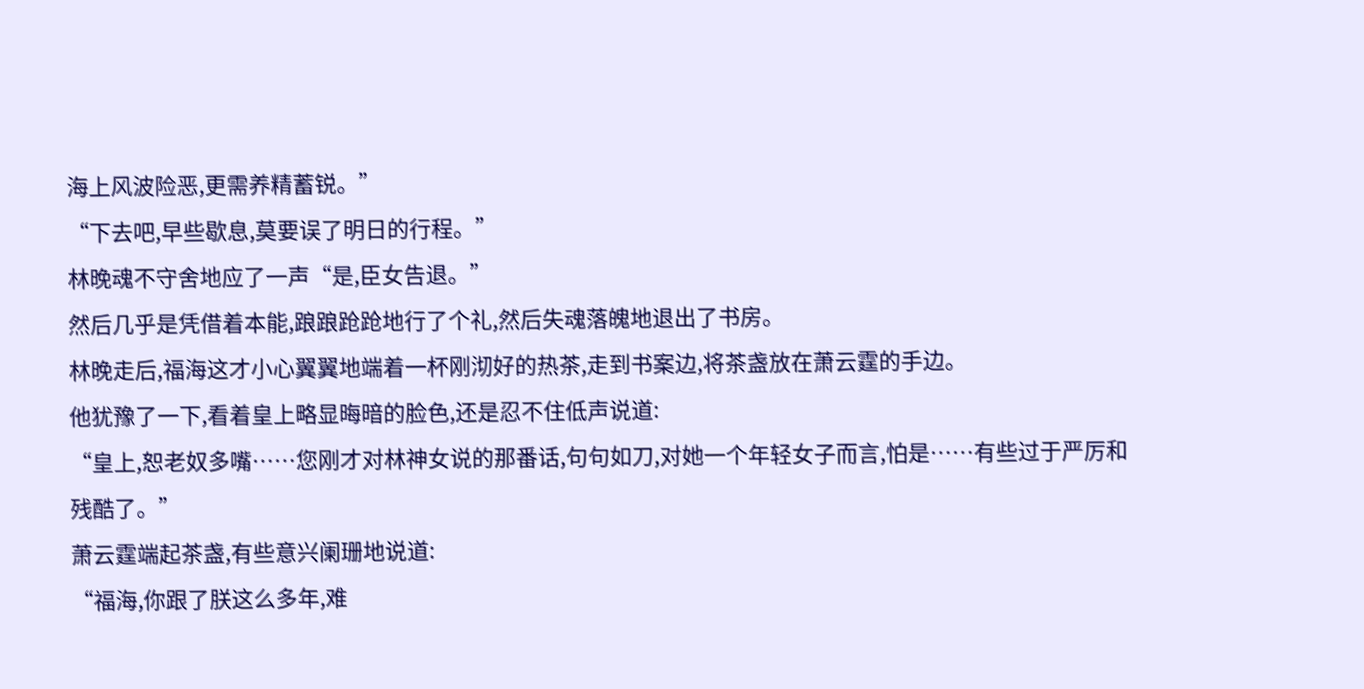海上风波险恶,更需养精蓄锐。”
“下去吧,早些歇息,莫要误了明日的行程。”
林晚魂不守舍地应了一声“是,臣女告退。”
然后几乎是凭借着本能,踉踉跄跄地行了个礼,然后失魂落魄地退出了书房。
林晚走后,福海这才小心翼翼地端着一杯刚沏好的热茶,走到书案边,将茶盏放在萧云霆的手边。
他犹豫了一下,看着皇上略显晦暗的脸色,还是忍不住低声说道:
“皇上,恕老奴多嘴……您刚才对林神女说的那番话,句句如刀,对她一个年轻女子而言,怕是……有些过于严厉和残酷了。”
萧云霆端起茶盏,有些意兴阑珊地说道:
“福海,你跟了朕这么多年,难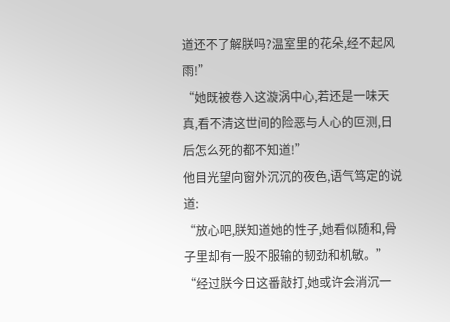道还不了解朕吗?温室里的花朵,经不起风雨!”
“她既被卷入这漩涡中心,若还是一味天真,看不清这世间的险恶与人心的叵测,日后怎么死的都不知道!”
他目光望向窗外沉沉的夜色,语气笃定的说道:
“放心吧,朕知道她的性子,她看似随和,骨子里却有一股不服输的韧劲和机敏。”
“经过朕今日这番敲打,她或许会消沉一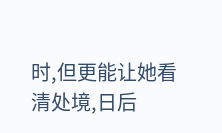时,但更能让她看清处境,日后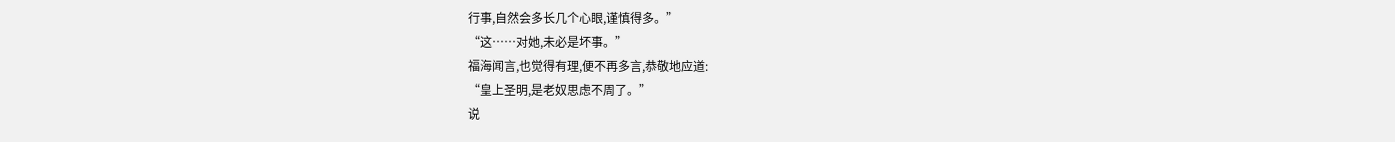行事,自然会多长几个心眼,谨慎得多。”
“这……对她,未必是坏事。”
福海闻言,也觉得有理,便不再多言,恭敬地应道:
“皇上圣明,是老奴思虑不周了。”
说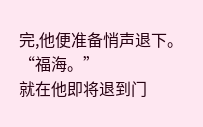完,他便准备悄声退下。
“福海。”
就在他即将退到门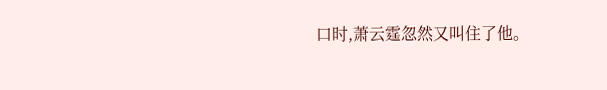口时,萧云霆忽然又叫住了他。